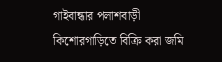গাইবান্ধার পলাশবাড়ী কিশোরগাড়িতে বিক্রি করা জমি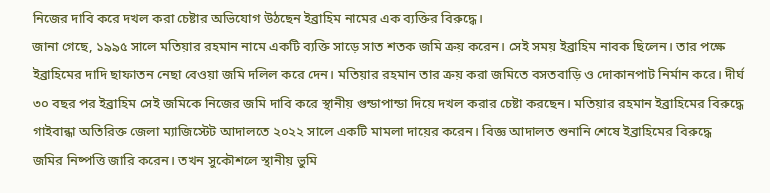নিজের দাবি করে দখল করা চেষ্টার অভিযোগ উঠছেন ইব্রাহিম নামের এক ব্যক্তির বিরুদ্ধে।
জানা গেছে, ১৯৯৫ সালে মতিয়ার রহমান নামে একটি ব্যক্তি সাড়ে সাত শতক জমি ক্রয় করেন। সেই সময় ইব্রাহিম নাবক ছিলেন। তার পক্ষে ইব্রাহিমের দাদি ছাফাতন নেছা বেওয়া জমি দলিল করে দেন। মতিয়ার রহমান তার ক্রয় করা জমিতে বসতবাড়ি ও দোকানপাট নির্মান করে। দীর্ঘ ৩০ বছর পর ইব্রাহিম সেই জমিকে নিজের জমি দাবি করে স্থানীয় গুন্ডাপান্ডা দিয়ে দখল করার চেষ্টা করছেন। মতিয়ার রহমান ইব্রাহিমের বিরুদ্ধে গাইবান্ধা অতিরিক্ত জেলা ম্যাজিস্টেট আদালতে ২০২২ সালে একটি মামলা দায়ের করেন। বিজ্ঞ আদালত শুনানি শেষে ইব্রাহিমের বিরুদ্ধে জমির নিষ্পত্তি জারি করেন। তখন সুকৌশলে স্থানীয় ভুমি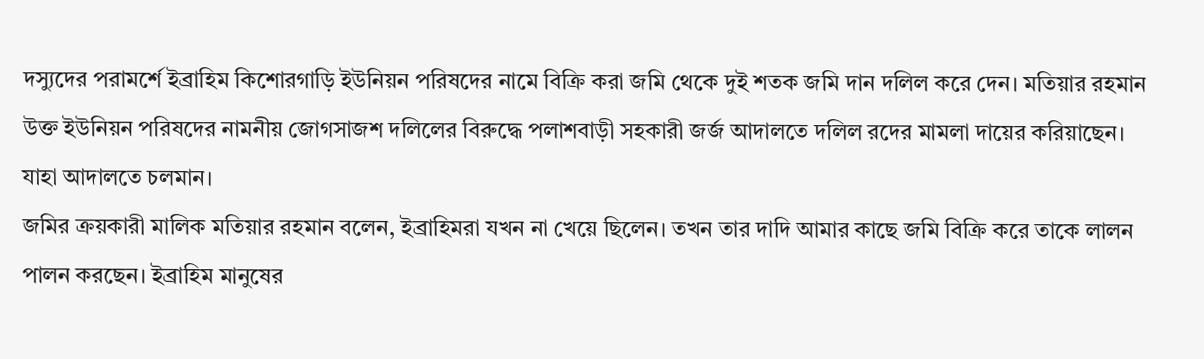দস্যুদের পরামর্শে ইব্রাহিম কিশোরগাড়ি ইউনিয়ন পরিষদের নামে বিক্রি করা জমি থেকে দুই শতক জমি দান দলিল করে দেন। মতিয়ার রহমান উক্ত ইউনিয়ন পরিষদের নামনীয় জোগসাজশ দলিলের বিরুদ্ধে পলাশবাড়ী সহকারী জর্জ আদালতে দলিল রদের মামলা দায়ের করিয়াছেন। যাহা আদালতে চলমান।
জমির ক্রয়কারী মালিক মতিয়ার রহমান বলেন, ইব্রাহিমরা যখন না খেয়ে ছিলেন। তখন তার দাদি আমার কাছে জমি বিক্রি করে তাকে লালন পালন করছেন। ইব্রাহিম মানুষের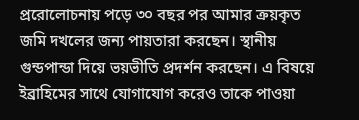প্ররোলোচনায় পড়ে ৩০ বছর পর আমার ক্রয়কৃত জমি দখলের জন্য পায়তারা করছেন। স্থানীয় গুন্ডপান্ডা দিয়ে ভয়ভীতি প্রদর্শন করছেন। এ বিষয়ে ইব্রাহিমের সাথে যোগাযোগ করেও তাকে পাওয়া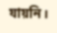যায়নি।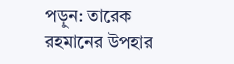পড়ুন: তারেক রহমানের উপহার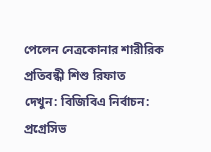পেলেন নেত্রকোনার শারীরিক প্রতিবন্ধী শিশু রিফাত
দেখুন: বিজিবিএ নির্বাচন: প্রগ্রেসিভ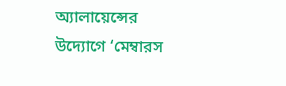অ্যালায়েন্সের উদ্যোগে ‘মেম্বারস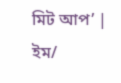মিট আপ’ |
ইম/